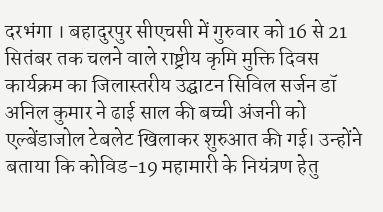दरभंगा । बहादुरपुर सीएचसी में गुरुवार को 16 से 21 सितंबर तक चलने वाले राष्ट्रीय कृमि मुक्ति दिवस कार्यक्रम का जिलास्तरीय उद्घाटन सिविल सर्जन डॉ अनिल कुमार ने ढाई साल की बच्ची अंजनी को एल्बेंडाजोल टेबलेट खिलाकर शुरुआत की गई। उन्होंने बताया कि कोविड-19 महामारी के नियंत्रण हेतु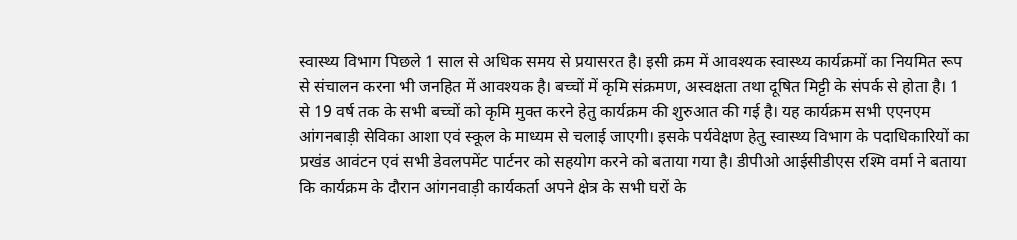स्वास्थ्य विभाग पिछले 1 साल से अधिक समय से प्रयासरत है। इसी क्रम में आवश्यक स्वास्थ्य कार्यक्रमों का नियमित रूप से संचालन करना भी जनहित में आवश्यक है। बच्चों में कृमि संक्रमण, अस्वक्षता तथा दूषित मिट्टी के संपर्क से होता है। 1 से 19 वर्ष तक के सभी बच्चों को कृमि मुक्त करने हेतु कार्यक्रम की शुरुआत की गई है। यह कार्यक्रम सभी एएनएम आंगनबाड़ी सेविका आशा एवं स्कूल के माध्यम से चलाई जाएगी। इसके पर्यवेक्षण हेतु स्वास्थ्य विभाग के पदाधिकारियों का प्रखंड आवंटन एवं सभी डेवलपमेंट पार्टनर को सहयोग करने को बताया गया है। डीपीओ आईसीडीएस रश्मि वर्मा ने बताया कि कार्यक्रम के दौरान आंगनवाड़ी कार्यकर्ता अपने क्षेत्र के सभी घरों के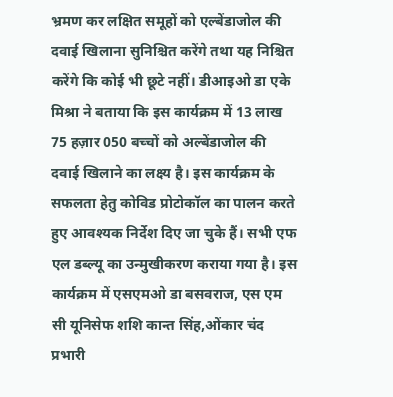भ्रमण कर लक्षित समूहों को एल्बेंडाजोल की दवाई खिलाना सुनिश्चित करेंगे तथा यह निश्चित करेंगे कि कोई भी छूटे नहीं। डीआइओ डा एके मिश्रा ने बताया कि इस कार्यक्रम में 13 लाख 75 हज़ार 050 बच्चों को अल्बेंडाजोल की दवाई खिलाने का लक्ष्य है। इस कार्यक्रम के सफलता हेतु कोविड प्रोटोकॉल का पालन करते हुए आवश्यक निर्देश दिए जा चुके हैं। सभी एफ एल डब्ल्यू का उन्मुखीकरण कराया गया है। इस कार्यक्रम में एसएमओ डा बसवराज, एस एम सी यूनिसेफ शशि कान्त सिंह,ओंकार चंद प्रभारी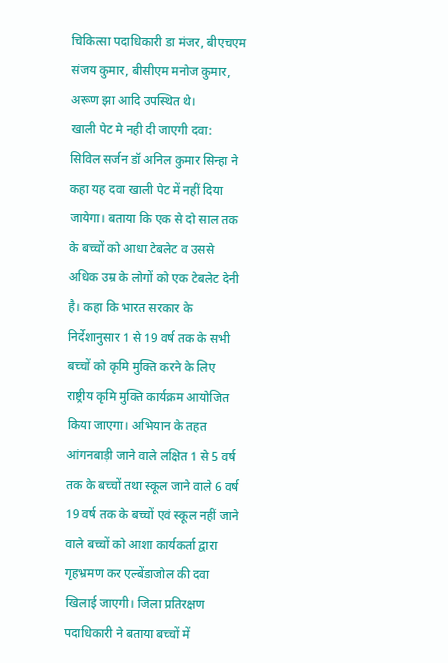चिकित्सा पदाधिकारी डा मंजर, बीएचएम संजय कुमार, बीसीएम मनोज कुमार, अरूण झा आदि उपस्थित थे।
खाली पेट मे नही दी जाएगी दवा:
सिविल सर्जन डॉ अनिल कुमार सिन्हा ने कहा यह दवा खाली पेट में नहीं दिया जायेगा। बताया कि एक से दो साल तक के बच्चों को आधा टेबलेट व उससे अधिक उम्र के लोगों को एक टेबलेट देनी है। कहा कि भारत सरकार के निर्देशानुसार 1 से 19 वर्ष तक के सभी बच्चों को कृमि मुक्ति करने के लिए राष्ट्रीय कृमि मुक्ति कार्यक्रम आयोजित किया जाएगा। अभियान के तहत आंगनबाड़ी जाने वाले लक्षित 1 से 5 वर्ष तक के बच्चों तथा स्कूल जाने वाले 6 वर्ष 19 वर्ष तक के बच्चों एवं स्कूल नहीं जाने वाले बच्चों को आशा कार्यकर्ता द्वारा गृहभ्रमण कर एल्बेंडाजोल की दवा खिलाई जाएगी। जिला प्रतिरक्षण पदाधिकारी ने बताया बच्चों में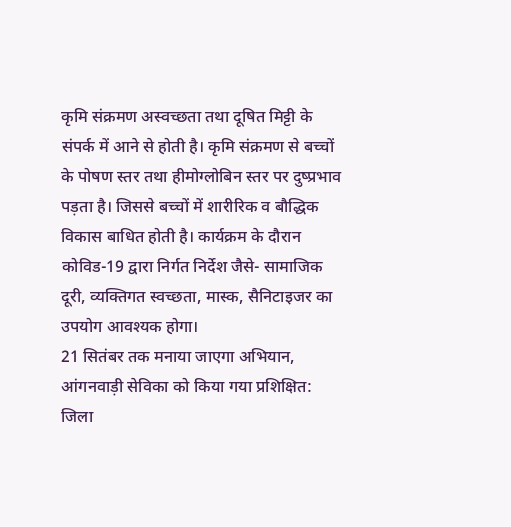कृमि संक्रमण अस्वच्छता तथा दूषित मिट्टी के संपर्क में आने से होती है। कृमि संक्रमण से बच्चों के पोषण स्तर तथा हीमोग्लोबिन स्तर पर दुष्प्रभाव पड़ता है। जिससे बच्चों में शारीरिक व बौद्धिक विकास बाधित होती है। कार्यक्रम के दौरान कोविड-19 द्वारा निर्गत निर्देश जैसे- सामाजिक दूरी, व्यक्तिगत स्वच्छता, मास्क, सैनिटाइजर का उपयोग आवश्यक होगा।
21 सितंबर तक मनाया जाएगा अभियान, आंगनवाड़ी सेविका को किया गया प्रशिक्षित:
जिला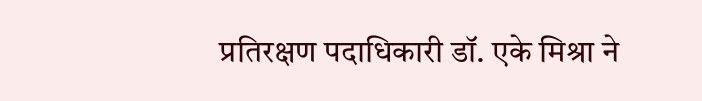प्रतिरक्षण पदाधिकारी डॉ. एके मिश्रा ने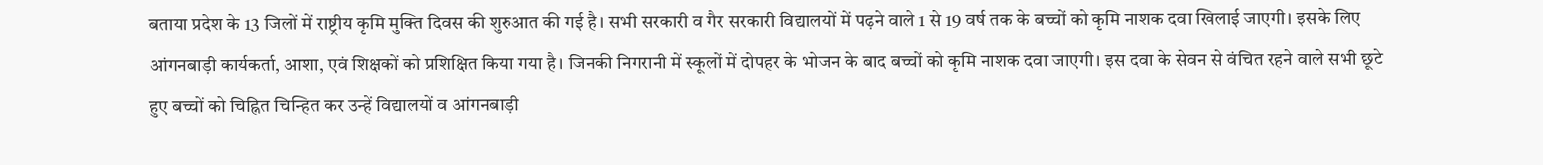बताया प्रदेश के 13 जिलों में राष्ट्रीय कृमि मुक्ति दिवस की शुरुआत की गई है। सभी सरकारी व गैर सरकारी विद्यालयों में पढ़ने वाले 1 से 19 वर्ष तक के बच्चों को कृमि नाशक दवा खिलाई जाएगी। इसके लिए आंगनबाड़ी कार्यकर्ता, आशा, एवं शिक्षकों को प्रशिक्षित किया गया है। जिनकी निगरानी में स्कूलों में दोपहर के भोजन के बाद बच्चों को कृमि नाशक दवा जाएगी। इस दवा के सेवन से वंचित रहने वाले सभी छूटे हुए बच्चों को चिह्नित चिन्हित कर उन्हें विद्यालयों व आंगनबाड़ी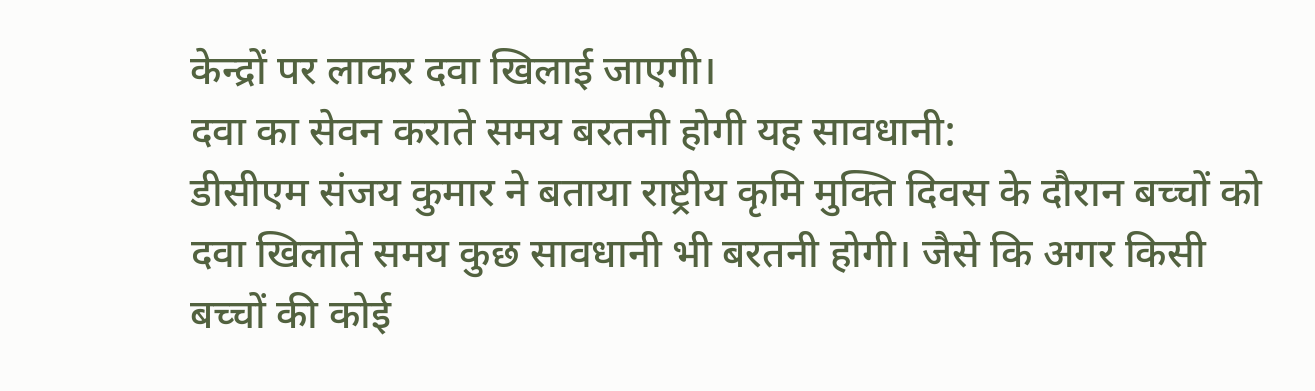केन्द्रों पर लाकर दवा खिलाई जाएगी।
दवा का सेवन कराते समय बरतनी होगी यह सावधानी:
डीसीएम संजय कुमार ने बताया राष्ट्रीय कृमि मुक्ति दिवस के दौरान बच्चों को दवा खिलाते समय कुछ सावधानी भी बरतनी होगी। जैसे कि अगर किसी बच्चों की कोई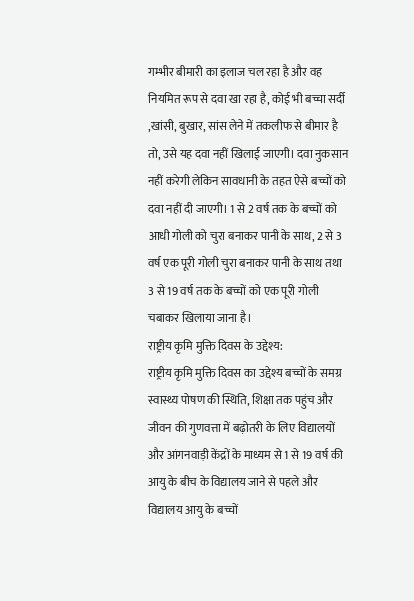गम्भीर बीमारी का इलाज चल रहा है और वह नियमित रूप से दवा खा रहा है, कोई भी बच्चा सर्दी ,खांसी, बुखार, सांस लेने में तकलीफ से बीमार है तो, उसे यह दवा नहीं खिलाई जाएगी। दवा नुकसान नहीं करेगी लेकिन सावधानी के तहत ऐसे बच्चों को दवा नहीं दी जाएगी। 1 से 2 वर्ष तक के बच्चों को आधी गोली को चुरा बनाकर पानी के साथ, 2 से 3 वर्ष एक पूरी गोली चुरा बनाकर पानी के साथ तथा 3 से 19 वर्ष तक के बच्चों को एक पूरी गोली चबाकर खिलाया जाना है।
राष्ट्रीय कृमि मुक्ति दिवस के उद्देश्य:
राष्ट्रीय कृमि मुक्ति दिवस का उद्देश्य बच्चों के समग्र स्वास्थ्य पोषण की स्थिति, शिक्षा तक पहुंच और जीवन की गुणवत्ता में बढ़ोतरी के लिए विद्यालयों और आंगनवाड़ी केंद्रों के माध्यम से 1 से 19 वर्ष की आयु के बीच के विद्यालय जाने से पहले और विद्यालय आयु के बच्चों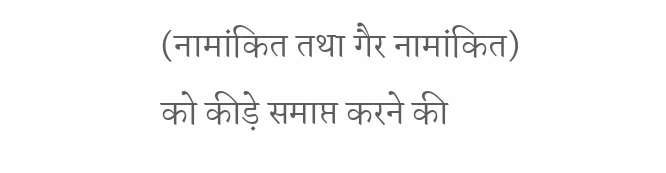(नामांकित तथा गैर नामांकित) को कीड़े समाप्त करने की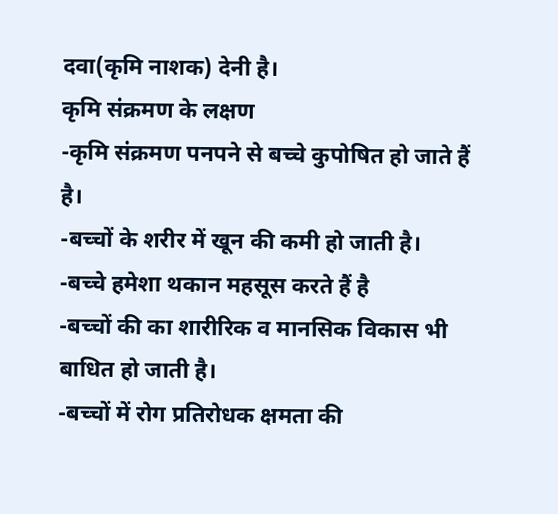दवा(कृमि नाशक) देनी है।
कृमि संक्रमण के लक्षण
-कृमि संक्रमण पनपने से बच्चे कुपोषित हो जाते हैं है।
-बच्चों के शरीर में खून की कमी हो जाती है।
-बच्चे हमेशा थकान महसूस करते हैं है
-बच्चों की का शारीरिक व मानसिक विकास भी बाधित हो जाती है।
-बच्चों में रोग प्रतिरोधक क्षमता की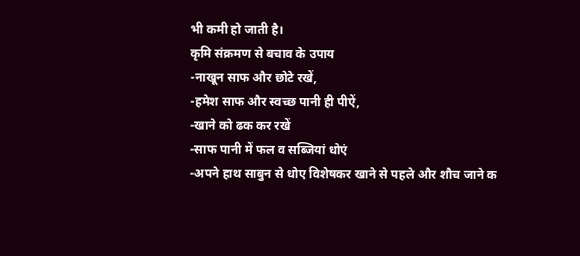भी कमी हो जाती है।
कृमि संक्रमण से बचाव के उपाय
-नाखून साफ और छोटे रखें,
-हमेश साफ और स्वच्छ पानी ही पीऐं,
-खाने को ढक कर रखें
-साफ पानी में फल व सब्जियां धोएं
-अपने हाथ साबुन से धोए विशेषकर खाने से पहले और शौच जाने क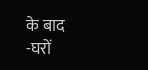के बाद
-घरों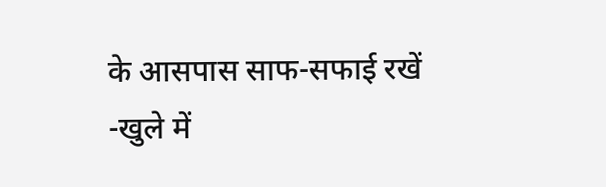के आसपास साफ-सफाई रखें
-खुले में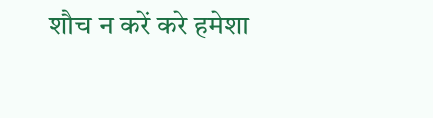शौच न करें करे हमेशा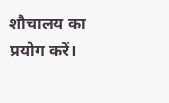शौचालय का प्रयोग करें।